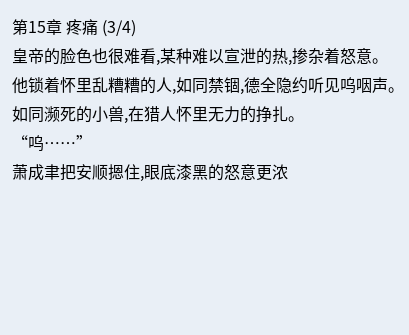第15章 疼痛 (3/4)
皇帝的脸色也很难看,某种难以宣泄的热,掺杂着怒意。
他锁着怀里乱糟糟的人,如同禁锢,德全隐约听见呜咽声。
如同濒死的小兽,在猎人怀里无力的挣扎。
“呜……”
萧成聿把安顺摁住,眼底漆黑的怒意更浓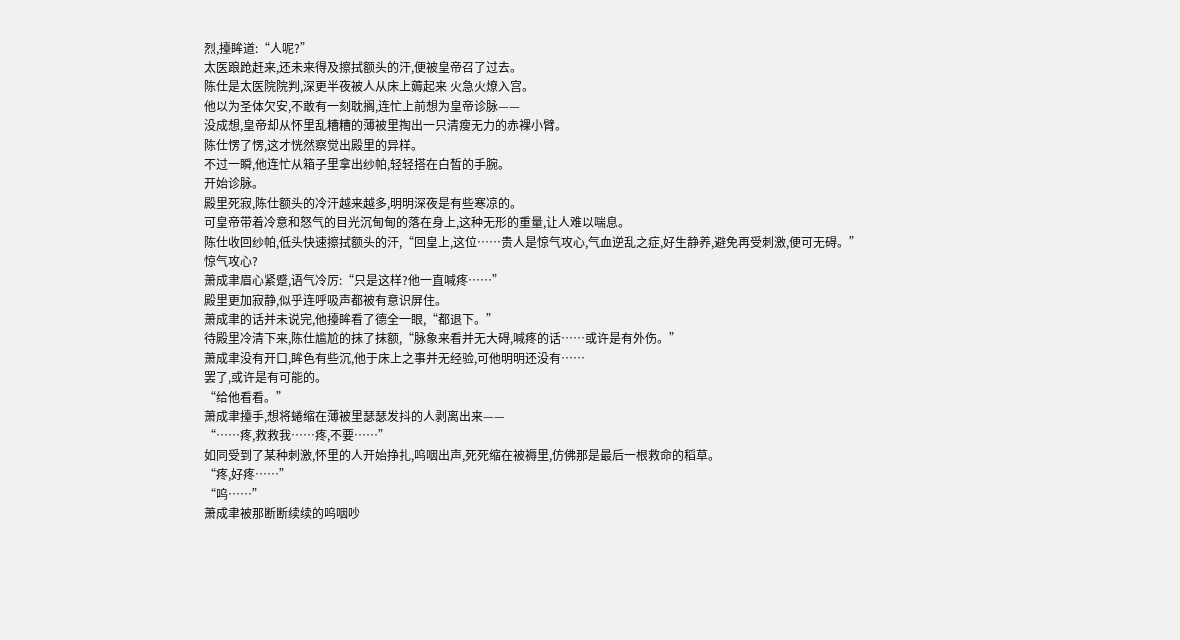烈,擡眸道:“人呢?”
太医踉跄赶来,还未来得及擦拭额头的汗,便被皇帝召了过去。
陈仕是太医院院判,深更半夜被人从床上薅起来 火急火燎入宫。
他以为圣体欠安,不敢有一刻耽搁,连忙上前想为皇帝诊脉——
没成想,皇帝却从怀里乱糟糟的薄被里掏出一只清瘦无力的赤裸小臂。
陈仕愣了愣,这才恍然察觉出殿里的异样。
不过一瞬,他连忙从箱子里拿出纱帕,轻轻搭在白皙的手腕。
开始诊脉。
殿里死寂,陈仕额头的冷汗越来越多,明明深夜是有些寒凉的。
可皇帝带着冷意和怒气的目光沉甸甸的落在身上,这种无形的重量,让人难以喘息。
陈仕收回纱帕,低头快速擦拭额头的汗,“回皇上,这位……贵人是惊气攻心,气血逆乱之症,好生静养,避免再受刺激,便可无碍。”
惊气攻心?
萧成聿眉心紧蹙,语气冷厉:“只是这样?他一直喊疼……”
殿里更加寂静,似乎连呼吸声都被有意识屏住。
萧成聿的话并未说完,他擡眸看了德全一眼,“都退下。”
待殿里冷清下来,陈仕尴尬的抹了抹额,“脉象来看并无大碍,喊疼的话……或许是有外伤。”
萧成聿没有开口,眸色有些沉,他于床上之事并无经验,可他明明还没有……
罢了,或许是有可能的。
“给他看看。”
萧成聿擡手,想将蜷缩在薄被里瑟瑟发抖的人剥离出来——
“……疼,救救我……疼,不要……”
如同受到了某种刺激,怀里的人开始挣扎,呜咽出声,死死缩在被褥里,仿佛那是最后一根救命的稻草。
“疼,好疼……”
“呜……”
萧成聿被那断断续续的呜咽吵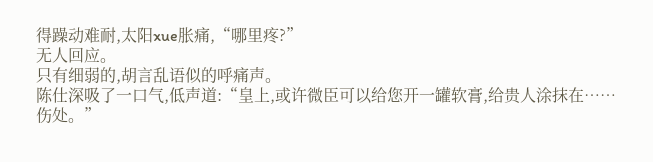得躁动难耐,太阳xue胀痛,“哪里疼?”
无人回应。
只有细弱的,胡言乱语似的呼痛声。
陈仕深吸了一口气,低声道:“皇上,或许微臣可以给您开一罐软膏,给贵人涂抹在……伤处。”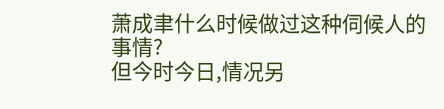萧成聿什么时候做过这种伺候人的事情?
但今时今日,情况另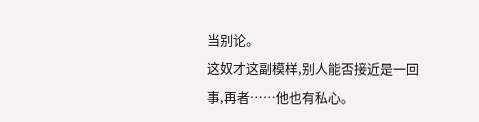当别论。
这奴才这副模样,别人能否接近是一回事,再者……他也有私心。